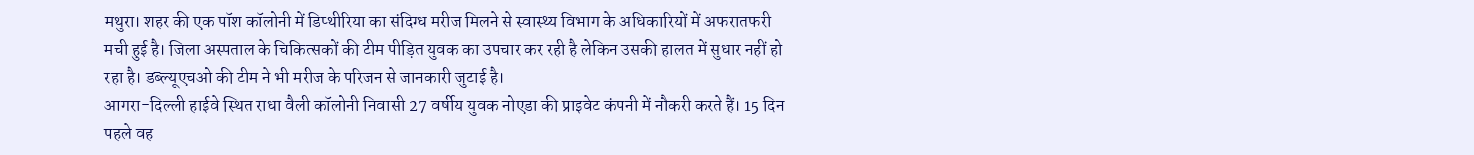मथुरा। शहर की एक पॉश कॉलोनी में डिप्थीरिया का संदिग्ध मरीज मिलने से स्वास्थ्य विभाग के अधिकारियों में अफरातफरी मची हुई है। जिला अस्पताल के चिकित्सकों की टीम पीड़ित युवक का उपचार कर रही है लेकिन उसकी हालत में सुधार नहीं हो रहा है। डब्ल्यूएचओ की टीम ने भी मरीज के परिजन से जानकारी जुटाई है।
आगरा-दिल्ली हाईवे स्थित राधा वैली कॉलोनी निवासी 27 वर्षीय युवक नोएडा की प्राइवेट कंपनी में नौकरी करते हैं। 15 दिन पहले वह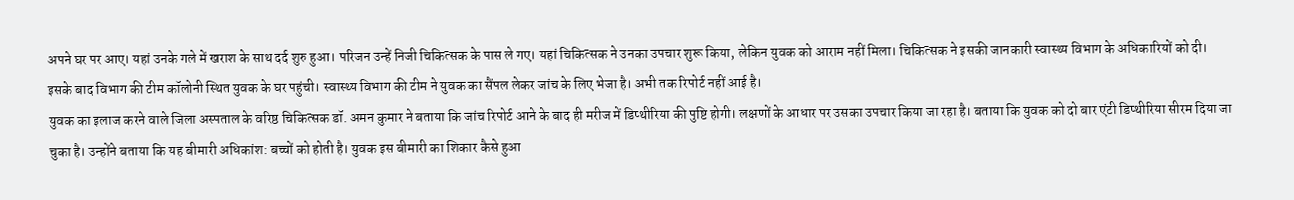अपने घर पर आए। यहां उनके गले में खराश के साथ दर्द शुरु हुआ। परिजन उन्हें निजी चिकित्सक के पास ले गए। यहां चिकित्सक ने उनका उपचार शुरू किया, लेकिन युवक को आराम नहीं मिला। चिकित्सक ने इसकी जानकारी स्वास्थ्य विभाग के अधिकारियों को दी। इसके बाद विभाग की टीम कॉलोनी स्थित युवक के घर पहुंची। स्वास्थ्य विभाग की टीम ने युवक का सैंपल लेकर जांच के लिए भेजा है। अभी तक रिपोर्ट नहीं आई है।
युवक का इलाज करने वाले जिला अस्पताल के वरिष्ठ चिकित्सक डॉ. अमन कुमार ने बताया कि जांच रिपोर्ट आने के बाद ही मरीज में डिप्थीरिया की पुष्टि होगी। लक्षणों के आधार पर उसका उपचार किया जा रहा है। बताया कि युवक को दो बार एंटी डिप्थीरिया सीरम दिया जा चुका है। उन्होंने बताया कि यह बीमारी अधिकांश: बच्चों को होती है। युवक इस बीमारी का शिकार कैसे हुआ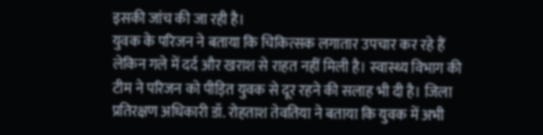इसकी जांच की जा रही है।
युवक के परिजन ने बताया कि चिकित्सक लगातार उपचार कर रहे हैं लेकिन गले में दर्द और खराश से राहत नहीं मिली है। स्वास्थ्य विभाग की टीम ने परिजन को पीड़ित युवक से दूर रहने की सलाह भी दी है। जिला प्रतिरक्षण अधिकारी डॉ. रोहताश तेवतिया ने बताया कि युवक में अभी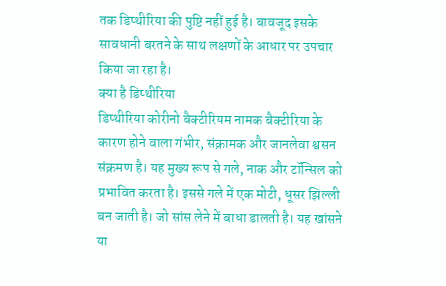तक डिप्थीरिया की पुष्टि नहीं हुई है। बावजूद इसके सावधानी बरतने के साथ लक्षणों के आधार पर उपचार किया जा रहा है।
क्या है डिप्थीरिया
डिप्थीरिया कोरीनो बैक्टीरियम नामक बैक्टीरिया के कारण होने वाला गंभीर, संक्रामक और जानलेवा श्वसन संक्रमण है। यह मुख्य रूप से गले, नाक और टॉन्सिल को प्रभावित करता है। इससे गले में एक मोटी, धूसर झिल्ली बन जाती है। जो सांस लेने में बाधा डालती है। यह खांसने या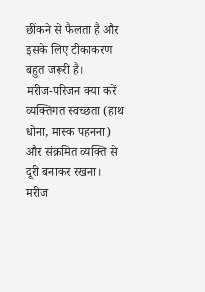छींकने से फैलता है और इसके लिए टीकाकरण बहुत जरूरी है।
मरीज-परिजन क्या करें
व्यक्तिगत स्वच्छता (हाथ धोना, मास्क पहनना) और संक्रमित व्यक्ति से दूरी बनाकर रखना। मरीज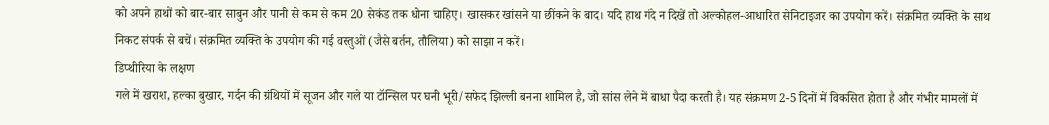को अपने हाथों को बार-बार साबुन और पानी से कम से कम 20 सेकंड तक धोना चाहिए। खासकर खांसने या छींकने के बाद। यदि हाथ गंदे न दिखें तो अल्कोहल-आधारित सेनिटाइजर का उपयोग करें। संक्रमित व्यक्ति के साथ निकट संपर्क से बचें। संक्रमित व्यक्ति के उपयोग की गई वस्तुओं (जैसे बर्तन, तौलिया) को साझा न करें।
डिप्थीरिया के लक्षण
गले में खराश, हल्का बुखार, गर्दन की ग्रंथियों में सूजन और गले या टॉन्सिल पर घनी भूरी/सफेद झिल्ली बनना शामिल है, जो सांस लेने में बाधा पैदा करती है। यह संक्रमण 2-5 दिनों में विकसित होता है और गंभीर मामलों में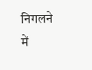निगलने में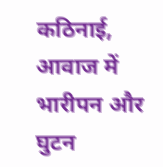कठिनाई, आवाज में भारीपन और घुटन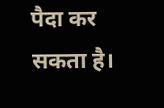पैदा कर सकता है।